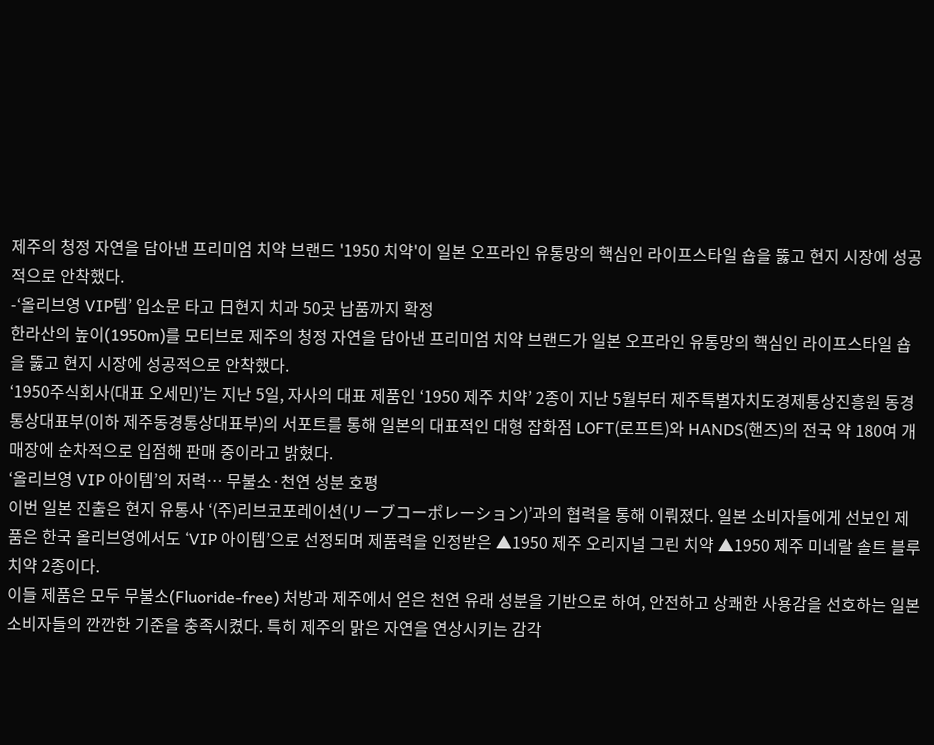제주의 청정 자연을 담아낸 프리미엄 치약 브랜드 '1950 치약'이 일본 오프라인 유통망의 핵심인 라이프스타일 숍을 뚫고 현지 시장에 성공적으로 안착했다.
-‘올리브영 VIP템’ 입소문 타고 日현지 치과 50곳 납품까지 확정
한라산의 높이(1950m)를 모티브로 제주의 청정 자연을 담아낸 프리미엄 치약 브랜드가 일본 오프라인 유통망의 핵심인 라이프스타일 숍을 뚫고 현지 시장에 성공적으로 안착했다.
‘1950주식회사(대표 오세민)’는 지난 5일, 자사의 대표 제품인 ‘1950 제주 치약’ 2종이 지난 5월부터 제주특별자치도경제통상진흥원 동경통상대표부(이하 제주동경통상대표부)의 서포트를 통해 일본의 대표적인 대형 잡화점 LOFT(로프트)와 HANDS(핸즈)의 전국 약 180여 개 매장에 순차적으로 입점해 판매 중이라고 밝혔다.
‘올리브영 VIP 아이템’의 저력… 무불소·천연 성분 호평
이번 일본 진출은 현지 유통사 ‘(주)리브코포레이션(リーブコーポレーション)’과의 협력을 통해 이뤄졌다. 일본 소비자들에게 선보인 제품은 한국 올리브영에서도 ‘VIP 아이템’으로 선정되며 제품력을 인정받은 ▲1950 제주 오리지널 그린 치약 ▲1950 제주 미네랄 솔트 블루 치약 2종이다.
이들 제품은 모두 무불소(Fluoride-free) 처방과 제주에서 얻은 천연 유래 성분을 기반으로 하여, 안전하고 상쾌한 사용감을 선호하는 일본 소비자들의 깐깐한 기준을 충족시켰다. 특히 제주의 맑은 자연을 연상시키는 감각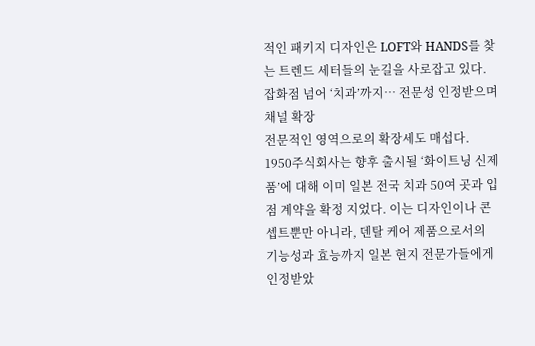적인 패키지 디자인은 LOFT와 HANDS를 찾는 트렌드 세터들의 눈길을 사로잡고 있다.
잡화점 넘어 ‘치과’까지… 전문성 인정받으며 채널 확장
전문적인 영역으로의 확장세도 매섭다. 1950주식회사는 향후 출시될 ‘화이트닝 신제품’에 대해 이미 일본 전국 치과 50여 곳과 입점 계약을 확정 지었다. 이는 디자인이나 콘셉트뿐만 아니라, 덴탈 케어 제품으로서의 기능성과 효능까지 일본 현지 전문가들에게 인정받았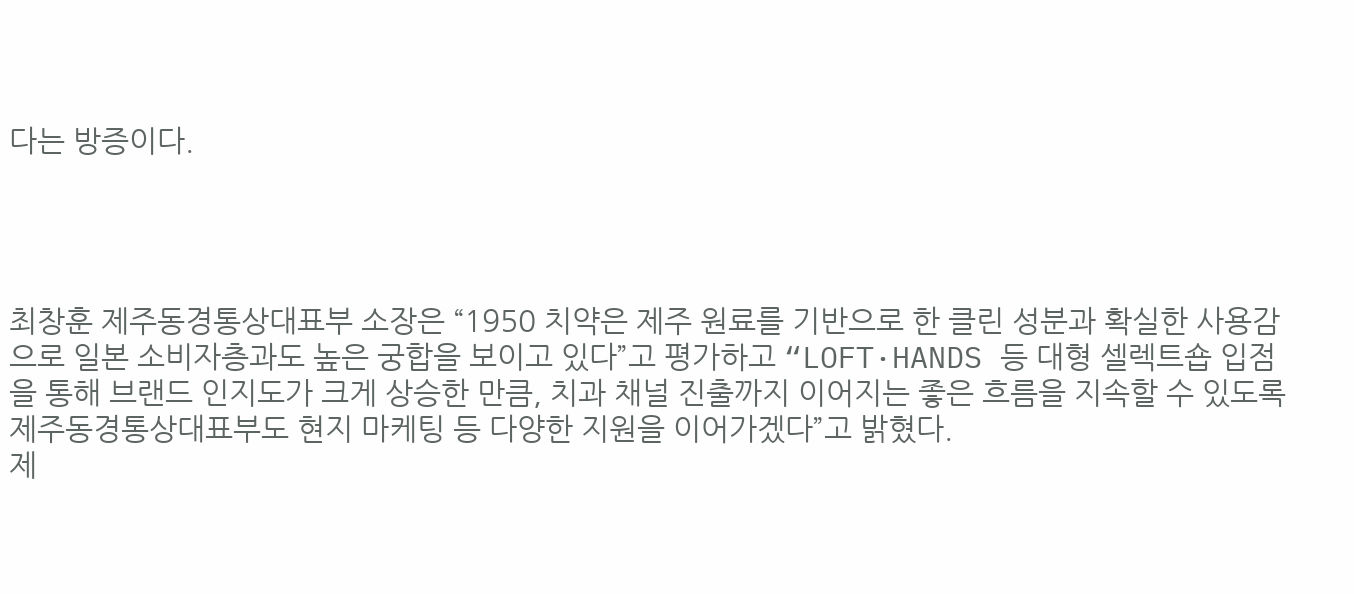다는 방증이다.




최창훈 제주동경통상대표부 소장은 “1950 치약은 제주 원료를 기반으로 한 클린 성분과 확실한 사용감으로 일본 소비자층과도 높은 궁합을 보이고 있다”고 평가하고 “LOFT·HANDS 등 대형 셀렉트숍 입점을 통해 브랜드 인지도가 크게 상승한 만큼, 치과 채널 진출까지 이어지는 좋은 흐름을 지속할 수 있도록 제주동경통상대표부도 현지 마케팅 등 다양한 지원을 이어가겠다”고 밝혔다.
제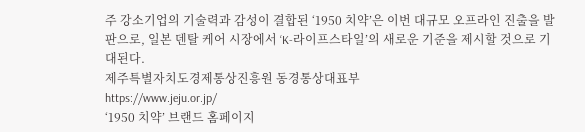주 강소기업의 기술력과 감성이 결합된 ‘1950 치약’은 이번 대규모 오프라인 진출을 발판으로, 일본 덴탈 케어 시장에서 ‘K-라이프스타일’의 새로운 기준을 제시할 것으로 기대된다.
제주특별자치도경제통상진흥원 동경통상대표부
https://www.jeju.or.jp/
‘1950 치약’ 브랜드 홈페이지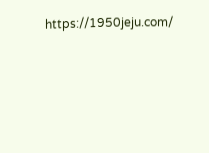https://1950jeju.com/